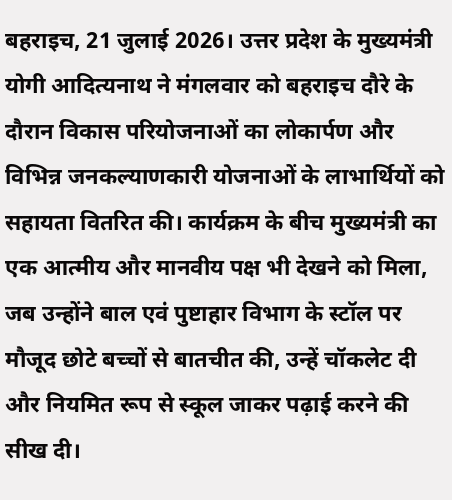बहराइच, 21 जुलाई 2026। उत्तर प्रदेश के मुख्यमंत्री योगी आदित्यनाथ ने मंगलवार को बहराइच दौरे के दौरान विकास परियोजनाओं का लोकार्पण और विभिन्न जनकल्याणकारी योजनाओं के लाभार्थियों को सहायता वितरित की। कार्यक्रम के बीच मुख्यमंत्री का एक आत्मीय और मानवीय पक्ष भी देखने को मिला, जब उन्होंने बाल एवं पुष्टाहार विभाग के स्टॉल पर मौजूद छोटे बच्चों से बातचीत की, उन्हें चॉकलेट दी और नियमित रूप से स्कूल जाकर पढ़ाई करने की सीख दी।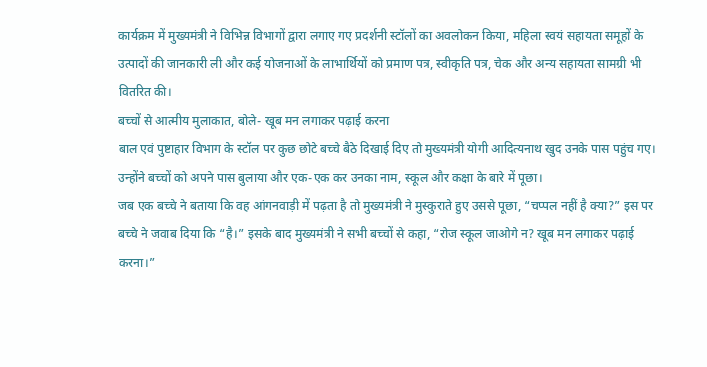कार्यक्रम में मुख्यमंत्री ने विभिन्न विभागों द्वारा लगाए गए प्रदर्शनी स्टॉलों का अवलोकन किया, महिला स्वयं सहायता समूहों के उत्पादों की जानकारी ली और कई योजनाओं के लाभार्थियों को प्रमाण पत्र, स्वीकृति पत्र, चेक और अन्य सहायता सामग्री भी वितरित की।
बच्चों से आत्मीय मुलाकात, बोले- खूब मन लगाकर पढ़ाई करना
बाल एवं पुष्टाहार विभाग के स्टॉल पर कुछ छोटे बच्चे बैठे दिखाई दिए तो मुख्यमंत्री योगी आदित्यनाथ खुद उनके पास पहुंच गए। उन्होंने बच्चों को अपने पास बुलाया और एक-एक कर उनका नाम, स्कूल और कक्षा के बारे में पूछा।
जब एक बच्चे ने बताया कि वह आंगनवाड़ी में पढ़ता है तो मुख्यमंत्री ने मुस्कुराते हुए उससे पूछा, “चप्पल नहीं है क्या?” इस पर बच्चे ने जवाब दिया कि “है।” इसके बाद मुख्यमंत्री ने सभी बच्चों से कहा, “रोज स्कूल जाओगे न? खूब मन लगाकर पढ़ाई करना।”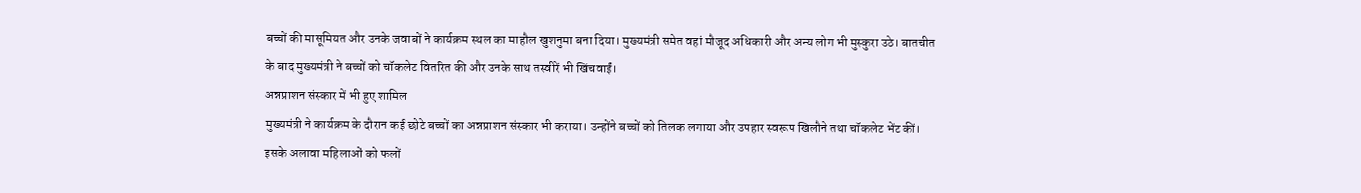बच्चों की मासूमियत और उनके जवाबों ने कार्यक्रम स्थल का माहौल खुशनुमा बना दिया। मुख्यमंत्री समेत वहां मौजूद अधिकारी और अन्य लोग भी मुस्कुरा उठे। बातचीत के बाद मुख्यमंत्री ने बच्चों को चॉकलेट वितरित की और उनके साथ तस्वीरें भी खिंचवाईं।
अन्नप्राशन संस्कार में भी हुए शामिल
मुख्यमंत्री ने कार्यक्रम के दौरान कई छोटे बच्चों का अन्नप्राशन संस्कार भी कराया। उन्होंने बच्चों को तिलक लगाया और उपहार स्वरूप खिलौने तथा चॉकलेट भेंट कीं। इसके अलावा महिलाओं को फलों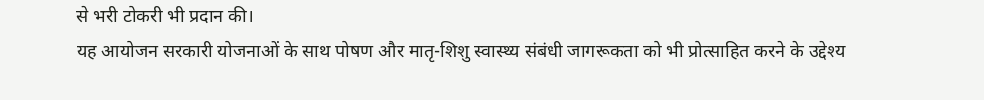से भरी टोकरी भी प्रदान की।
यह आयोजन सरकारी योजनाओं के साथ पोषण और मातृ-शिशु स्वास्थ्य संबंधी जागरूकता को भी प्रोत्साहित करने के उद्देश्य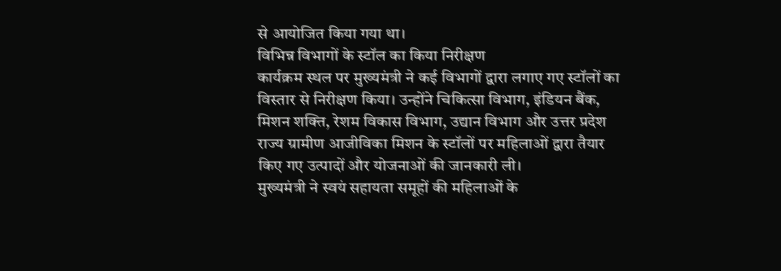से आयोजित किया गया था।
विभिन्न विभागों के स्टॉल का किया निरीक्षण
कार्यक्रम स्थल पर मुख्यमंत्री ने कई विभागों द्वारा लगाए गए स्टॉलों का विस्तार से निरीक्षण किया। उन्होंने चिकित्सा विभाग, इंडियन बैंक, मिशन शक्ति, रेशम विकास विभाग, उद्यान विभाग और उत्तर प्रदेश राज्य ग्रामीण आजीविका मिशन के स्टॉलों पर महिलाओं द्वारा तैयार किए गए उत्पादों और योजनाओं की जानकारी ली।
मुख्यमंत्री ने स्वयं सहायता समूहों की महिलाओं के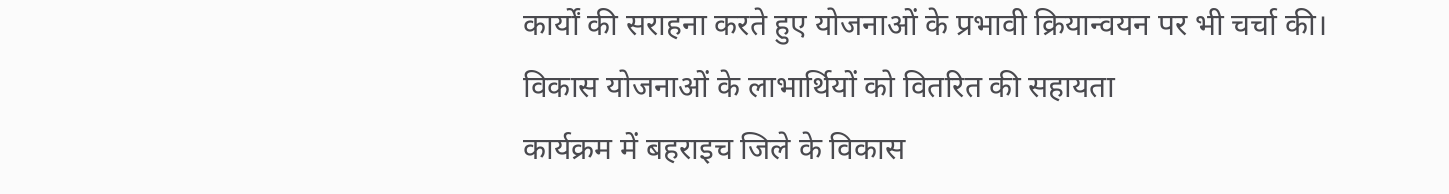कार्यों की सराहना करते हुए योजनाओं के प्रभावी क्रियान्वयन पर भी चर्चा की।
विकास योजनाओं के लाभार्थियों को वितरित की सहायता
कार्यक्रम में बहराइच जिले के विकास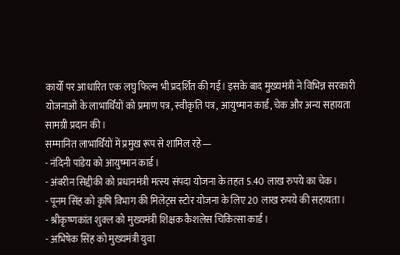कार्यों पर आधारित एक लघु फिल्म भी प्रदर्शित की गई। इसके बाद मुख्यमंत्री ने विभिन्न सरकारी योजनाओं के लाभार्थियों को प्रमाण पत्र, स्वीकृति पत्र, आयुष्मान कार्ड, चेक और अन्य सहायता सामग्री प्रदान की।
सम्मानित लाभार्थियों में प्रमुख रूप से शामिल रहे—
- नंदिनी पांडेय को आयुष्मान कार्ड।
- अंबरीन सिद्दीकी को प्रधानमंत्री मत्स्य संपदा योजना के तहत 5.40 लाख रुपये का चेक।
- पूनम सिंह को कृषि विभाग की मिलेट्स स्टोर योजना के लिए 20 लाख रुपये की सहायता।
- श्रीकृष्णकांत शुक्ल को मुख्यमंत्री शिक्षक कैशलेस चिकित्सा कार्ड।
- अभिषेक सिंह को मुख्यमंत्री युवा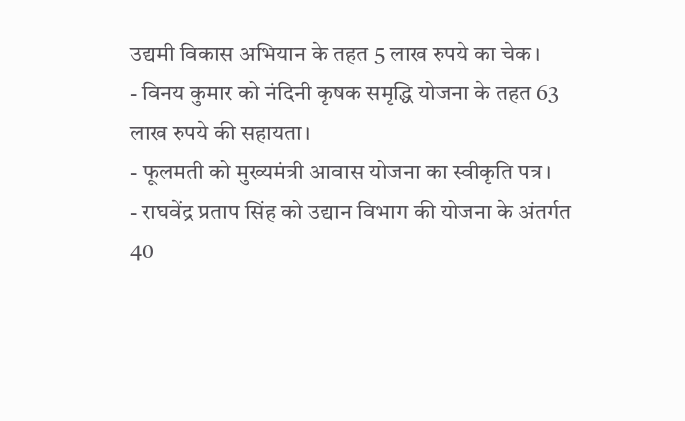उद्यमी विकास अभियान के तहत 5 लाख रुपये का चेक।
- विनय कुमार को नंदिनी कृषक समृद्धि योजना के तहत 63 लाख रुपये की सहायता।
- फूलमती को मुख्यमंत्री आवास योजना का स्वीकृति पत्र।
- राघवेंद्र प्रताप सिंह को उद्यान विभाग की योजना के अंतर्गत 40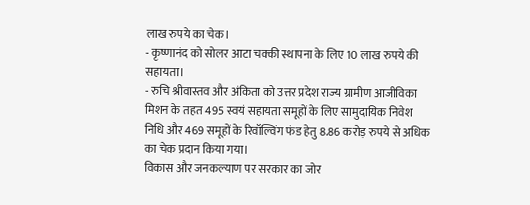लाख रुपये का चेक।
- कृष्णानंद को सोलर आटा चक्की स्थापना के लिए 10 लाख रुपये की सहायता।
- रुचि श्रीवास्तव और अंकिता को उत्तर प्रदेश राज्य ग्रामीण आजीविका मिशन के तहत 495 स्वयं सहायता समूहों के लिए सामुदायिक निवेश निधि और 469 समूहों के रिवॉल्विंग फंड हेतु 8.86 करोड़ रुपये से अधिक का चेक प्रदान किया गया।
विकास और जनकल्याण पर सरकार का जोर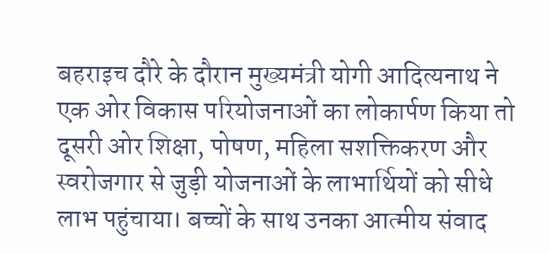बहराइच दौरे के दौरान मुख्यमंत्री योगी आदित्यनाथ ने एक ओर विकास परियोजनाओं का लोकार्पण किया तो दूसरी ओर शिक्षा, पोषण, महिला सशक्तिकरण और स्वरोजगार से जुड़ी योजनाओं के लाभार्थियों को सीधे लाभ पहुंचाया। बच्चों के साथ उनका आत्मीय संवाद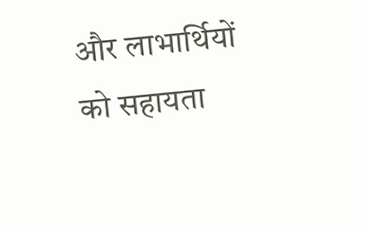और लाभार्थियों को सहायता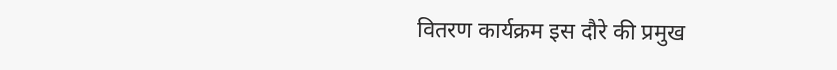वितरण कार्यक्रम इस दौरे की प्रमुख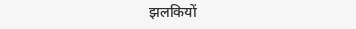झलकियों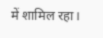में शामिल रहा।